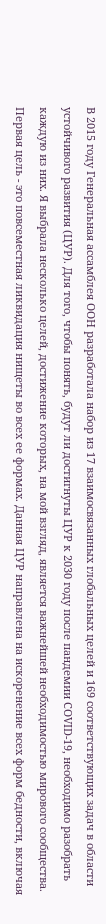В 2015 году Генеральная ассамблея ООН разработала набор из 17 взаимосвязанных глобальных целей и 169 соответствующих задач в области устойчивого развития (ЦУР). Для того, чтобы понять, будут ли достигнуты ЦУР к 2030 году после пандемии COVID-19, необходимо разобрать каждую из них. Я выбрала несколько целей, достижение которых, на мой взгляд, является важнейшей необходимостью мирового сообщества.
Первая цель - это повсеместная ликвидация нищеты во всех ее формах. Данная ЦУР направлена на искоренение всех форм бедности, включая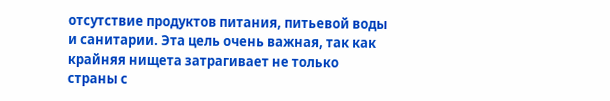отсутствие продуктов питания, питьевой воды и санитарии. Эта цель очень важная, так как крайняя нищета затрагивает не только страны с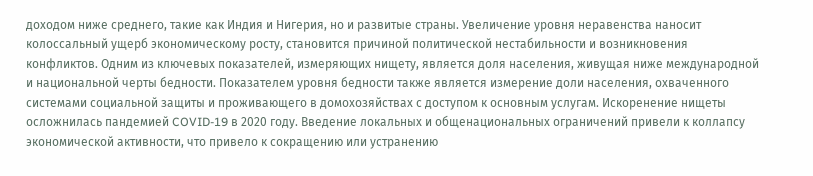доходом ниже среднего, такие как Индия и Нигерия, но и развитые страны. Увеличение уровня неравенства наносит колоссальный ущерб экономическому росту, становится причиной политической нестабильности и возникновения конфликтов. Одним из ключевых показателей, измеряющих нищету, является доля населения, живущая ниже международной и национальной черты бедности. Показателем уровня бедности также является измерение доли населения, охваченного системами социальной защиты и проживающего в домохозяйствах с доступом к основным услугам. Искоренение нищеты осложнилась пандемией COVID-19 в 2020 году. Введение локальных и общенациональных ограничений привели к коллапсу экономической активности, что привело к сокращению или устранению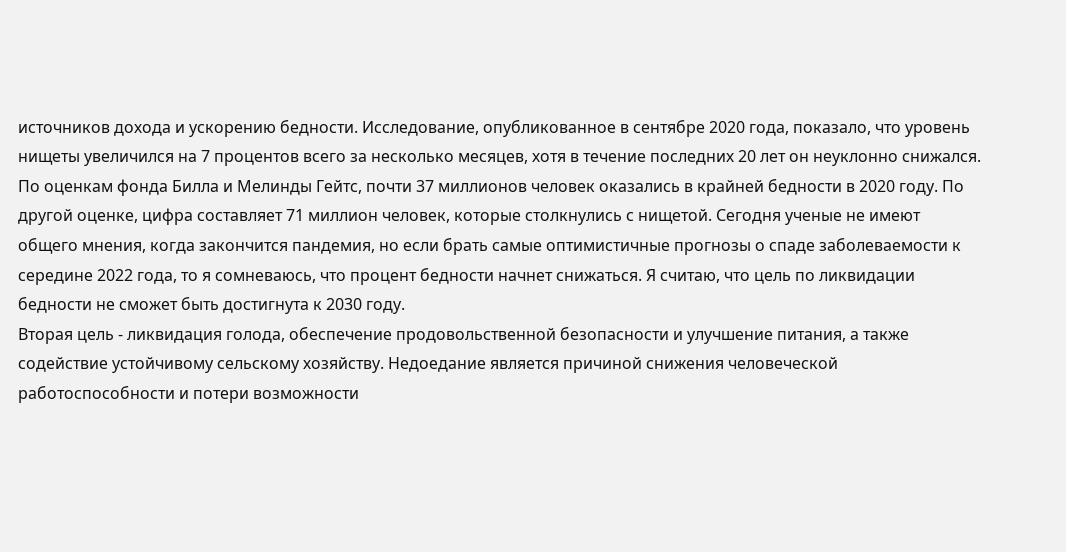источников дохода и ускорению бедности. Исследование, опубликованное в сентябре 2020 года, показало, что уровень нищеты увеличился на 7 процентов всего за несколько месяцев, хотя в течение последних 20 лет он неуклонно снижался. По оценкам фонда Билла и Мелинды Гейтс, почти 37 миллионов человек оказались в крайней бедности в 2020 году. По другой оценке, цифра составляет 71 миллион человек, которые столкнулись с нищетой. Сегодня ученые не имеют общего мнения, когда закончится пандемия, но если брать самые оптимистичные прогнозы о спаде заболеваемости к середине 2022 года, то я сомневаюсь, что процент бедности начнет снижаться. Я считаю, что цель по ликвидации бедности не сможет быть достигнута к 2030 году.
Вторая цель - ликвидация голода, обеспечение продовольственной безопасности и улучшение питания, а также содействие устойчивому сельскому хозяйству. Недоедание является причиной снижения человеческой работоспособности и потери возможности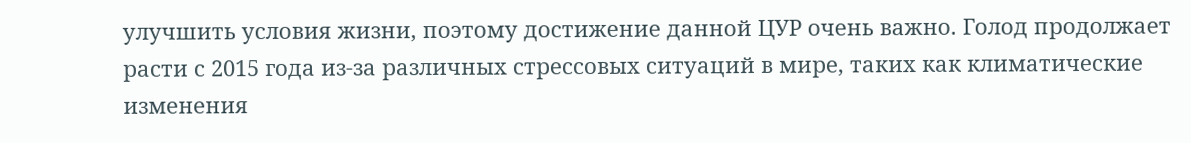улучшить условия жизни, поэтому достижение данной ЦУР очень важно. Голод продолжает расти с 2015 года из-за различных стрессовых ситуаций в мире, таких как климатические изменения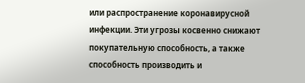или распространение коронавирусной инфекции. Эти угрозы косвенно снижают покупательную способность, а также способность производить и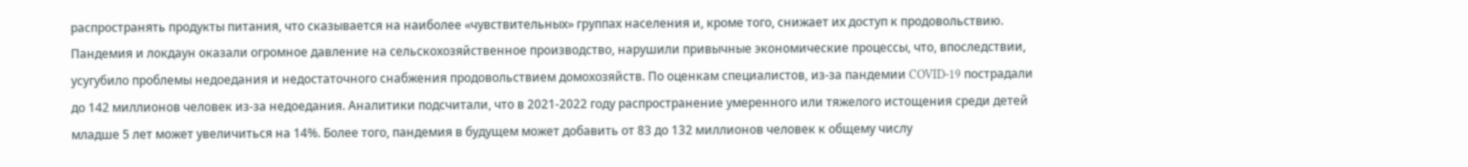распространять продукты питания, что сказывается на наиболее «чувствительных» группах населения и, кроме того, снижает их доступ к продовольствию. Пандемия и локдаун оказали огромное давление на сельскохозяйственное производство, нарушили привычные экономические процессы, что, впоследствии, усугубило проблемы недоедания и недостаточного снабжения продовольствием домохозяйств. По оценкам специалистов, из-за пандемии COVID-19 пострадали до 142 миллионов человек из-за недоедания. Аналитики подсчитали, что в 2021-2022 году распространение умеренного или тяжелого истощения среди детей младше 5 лет может увеличиться на 14%. Более того, пандемия в будущем может добавить от 83 до 132 миллионов человек к общему числу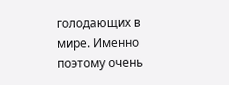голодающих в мире. Именно поэтому очень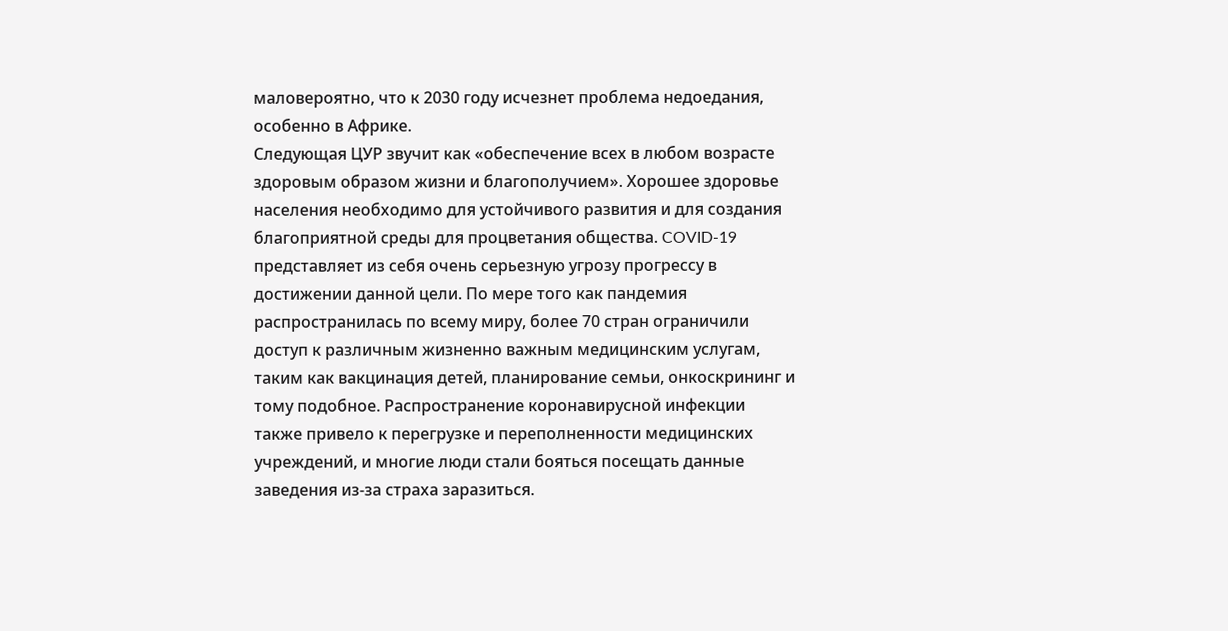маловероятно, что к 2030 году исчезнет проблема недоедания, особенно в Африке.
Следующая ЦУР звучит как «обеспечение всех в любом возрасте здоровым образом жизни и благополучием». Хорошее здоровье населения необходимо для устойчивого развития и для создания благоприятной среды для процветания общества. COVID-19 представляет из себя очень серьезную угрозу прогрессу в достижении данной цели. По мере того как пандемия распространилась по всему миру, более 70 стран ограничили доступ к различным жизненно важным медицинским услугам, таким как вакцинация детей, планирование семьи, онкоскрининг и тому подобное. Распространение коронавирусной инфекции также привело к перегрузке и переполненности медицинских учреждений, и многие люди стали бояться посещать данные заведения из-за страха заразиться.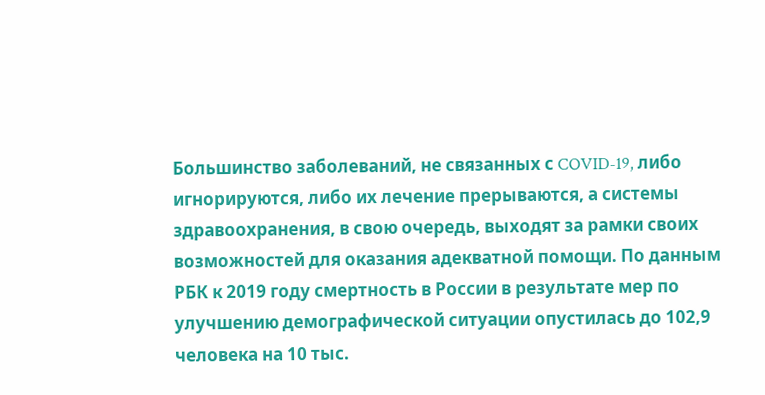Большинство заболеваний, не связанных с COVID-19, либо игнорируются, либо их лечение прерываются, а системы здравоохранения, в свою очередь, выходят за рамки своих возможностей для оказания адекватной помощи. По данным РБК к 2019 году смертность в России в результате мер по улучшению демографической ситуации опустилась до 102,9 человека на 10 тыс.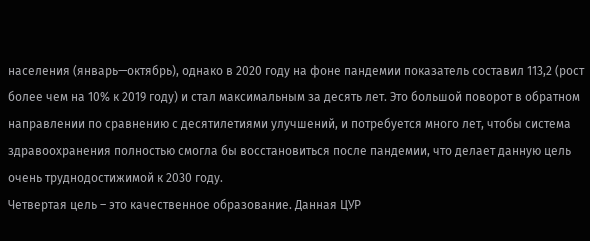населения (январь—октябрь), однако в 2020 году на фоне пандемии показатель составил 113,2 (рост более чем на 10% к 2019 году) и стал максимальным за десять лет. Это большой поворот в обратном направлении по сравнению с десятилетиями улучшений, и потребуется много лет, чтобы система здравоохранения полностью смогла бы восстановиться после пандемии, что делает данную цель очень труднодостижимой к 2030 году.
Четвертая цель – это качественное образование. Данная ЦУР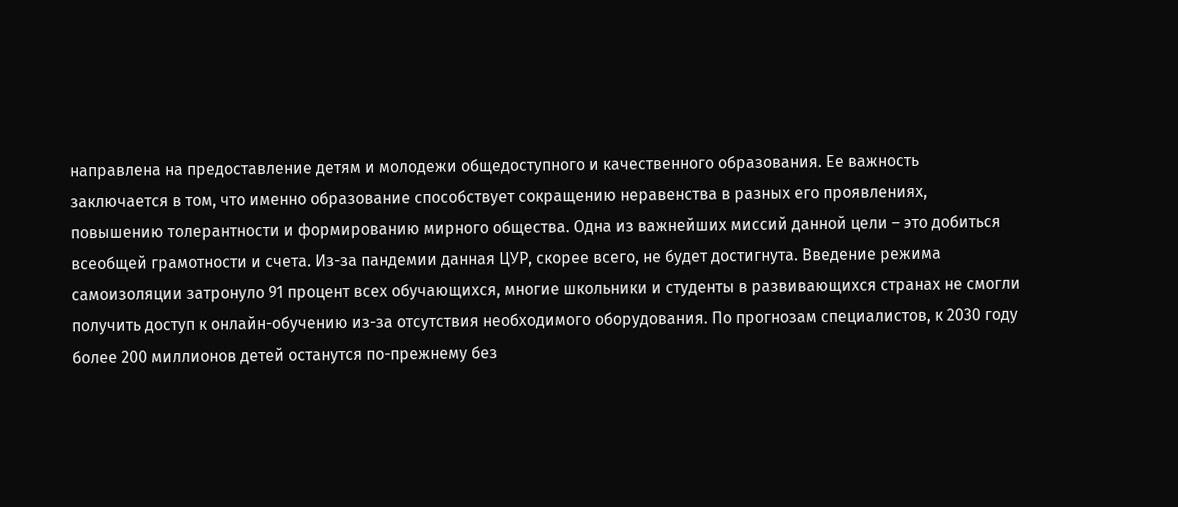направлена на предоставление детям и молодежи общедоступного и качественного образования. Ее важность заключается в том, что именно образование способствует сокращению неравенства в разных его проявлениях, повышению толерантности и формированию мирного общества. Одна из важнейших миссий данной цели – это добиться всеобщей грамотности и счета. Из-за пандемии данная ЦУР, скорее всего, не будет достигнута. Введение режима самоизоляции затронуло 91 процент всех обучающихся, многие школьники и студенты в развивающихся странах не смогли получить доступ к онлайн-обучению из-за отсутствия необходимого оборудования. По прогнозам специалистов, к 2030 году более 200 миллионов детей останутся по-прежнему без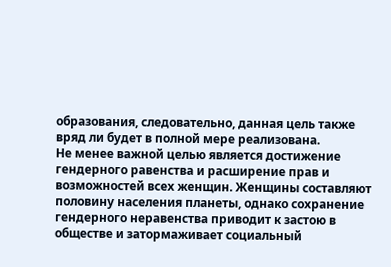образования, следовательно, данная цель также вряд ли будет в полной мере реализована.
Не менее важной целью является достижение гендерного равенства и расширение прав и возможностей всех женщин. Женщины составляют половину населения планеты, однако сохранение гендерного неравенства приводит к застою в обществе и затормаживает социальный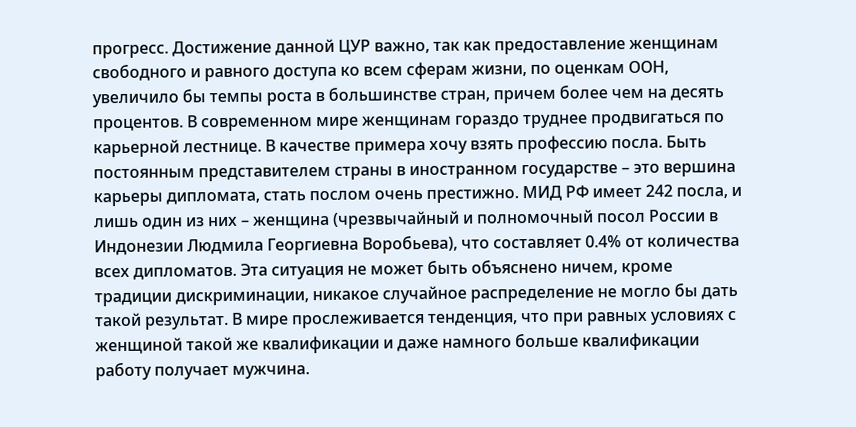прогресс. Достижение данной ЦУР важно, так как предоставление женщинам свободного и равного доступа ко всем сферам жизни, по оценкам ООН, увеличило бы темпы роста в большинстве стран, причем более чем на десять процентов. В современном мире женщинам гораздо труднее продвигаться по карьерной лестнице. В качестве примера хочу взять профессию посла. Быть постоянным представителем страны в иностранном государстве – это вершина карьеры дипломата, стать послом очень престижно. МИД РФ имеет 242 посла, и лишь один из них – женщина (чрезвычайный и полномочный посол России в Индонезии Людмила Георгиевна Воробьева), что составляет 0.4% от количества всех дипломатов. Эта ситуация не может быть объяснено ничем, кроме традиции дискриминации, никакое случайное распределение не могло бы дать такой результат. В мире прослеживается тенденция, что при равных условиях с женщиной такой же квалификации и даже намного больше квалификации работу получает мужчина.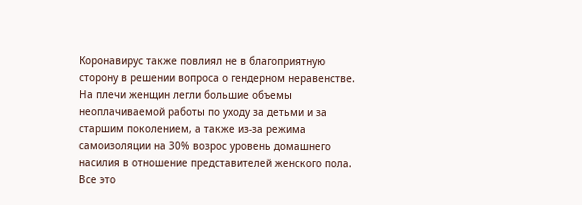Коронавирус также повлиял не в благоприятную сторону в решении вопроса о гендерном неравенстве. На плечи женщин легли большие объемы неоплачиваемой работы по уходу за детьми и за старшим поколением, а также из-за режима самоизоляции на 30% возрос уровень домашнего насилия в отношение представителей женского пола. Все это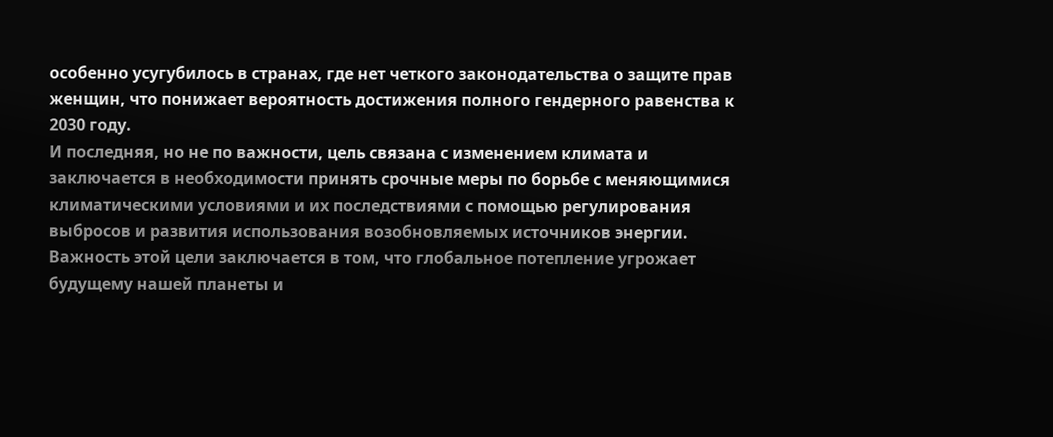особенно усугубилось в странах, где нет четкого законодательства о защите прав женщин, что понижает вероятность достижения полного гендерного равенства к 2030 году.
И последняя, но не по важности, цель связана с изменением климата и заключается в необходимости принять срочные меры по борьбе с меняющимися климатическими условиями и их последствиями с помощью регулирования выбросов и развития использования возобновляемых источников энергии. Важность этой цели заключается в том, что глобальное потепление угрожает будущему нашей планеты и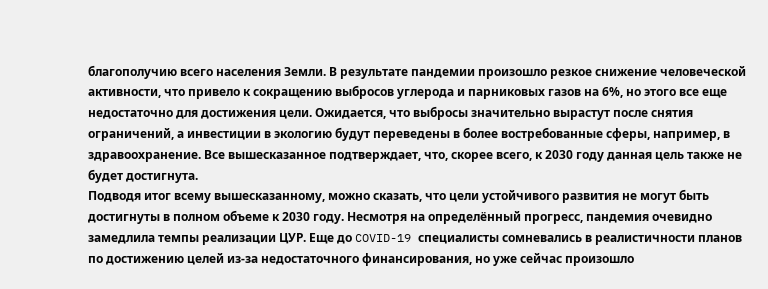благополучию всего населения Земли. В результате пандемии произошло резкое снижение человеческой активности, что привело к сокращению выбросов углерода и парниковых газов на 6%, но этого все еще недостаточно для достижения цели. Ожидается, что выбросы значительно вырастут после снятия ограничений, а инвестиции в экологию будут переведены в более востребованные сферы, например, в здравоохранение. Все вышесказанное подтверждает, что, скорее всего, к 2030 году данная цель также не будет достигнута.
Подводя итог всему вышесказанному, можно сказать, что цели устойчивого развития не могут быть достигнуты в полном объеме к 2030 году. Несмотря на определённый прогресс, пандемия очевидно замедлила темпы реализации ЦУР. Еще до COVID-19 специалисты сомневались в реалистичности планов по достижению целей из-за недостаточного финансирования, но уже сейчас произошло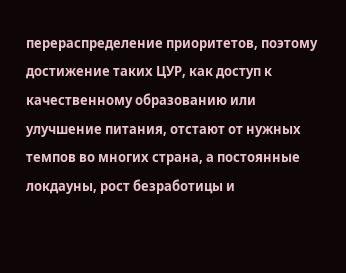перераспределение приоритетов, поэтому достижение таких ЦУР, как доступ к качественному образованию или улучшение питания, отстают от нужных темпов во многих страна, а постоянные локдауны, рост безработицы и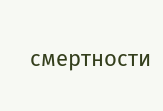смертности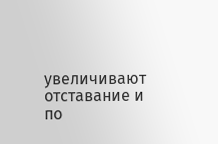увеличивают отставание и по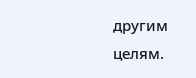другим целям.